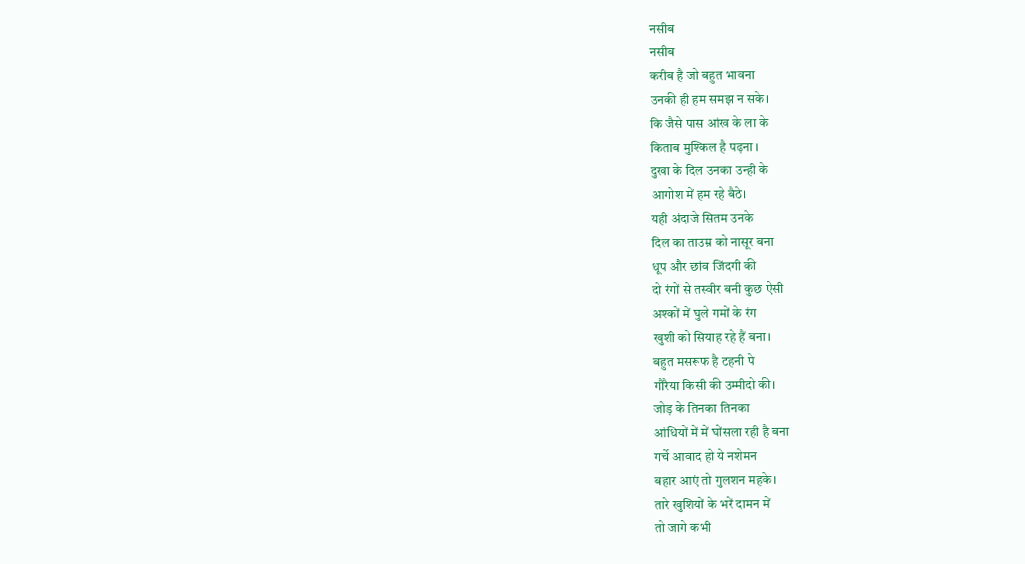नसीब
नसीब
करीब है जो बहुत भावना
उनकी ही हम समझ न सके।
कि जैसे पास आंख के ला के
किताब मुश्किल है पढ़ना ।
दुखा के दिल उनका उन्ही के
आगोश में हम रहे बैठे।
यही अंदाजे सितम उनके
दिल का ताउम्र को नासूर बना
धूप और छांव जिंदगी की
दो रंगों से तस्वीर बनी कुछ ऐसी
अश्कों में घुले गमों के रंग
खुशी को सियाह रहे हैं बना।
बहुत मसरूफ है टहनी पे
गौरैया किसी की उम्मीदो की।
जोड़ के तिनका तिनका
आंधियों में में घोंसला रही है बना
गर्चे आवाद हो ये नशेमन
बहार आएं तो गुलशन महके।
तारे खुशियों के भरें दामन में
तो जागे कभी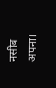नसीब अपना।